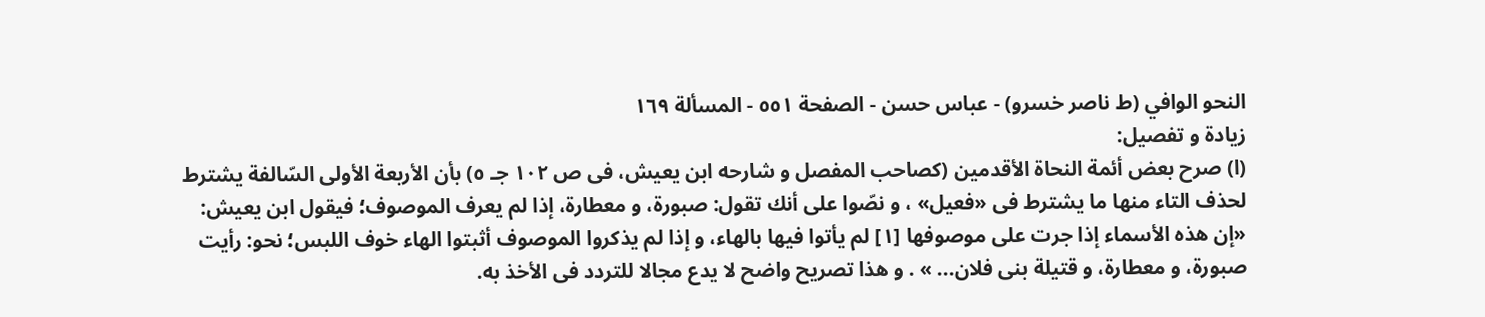النحو الوافي (ط ناصر خسرو) - عباس حسن - الصفحة ٥٥١ - المسألة ١٦٩
زيادة و تفصيل:
(ا) صرح بعض أئمة النحاة الأقدمين (كصاحب المفصل و شارحه ابن يعيش، فى ص ١٠٢ جـ ٥) بأن الأربعة الأولى السّالفة يشترط لحذف التاء منها ما يشترط فى «فعيل» ، و نصّوا على أنك تقول: صبورة، و معطارة، إذا لم يعرف الموصوف؛ فيقول ابن يعيش: «إن هذه الأسماء إذا جرت على موصوفها [١] لم يأتوا فيها بالهاء، و إذا لم يذكروا الموصوف أثبتوا الهاء خوف اللبس؛ نحو: رأيت صبورة، و معطارة، و قتيلة بنى فلان... » . و هذا تصريح واضح لا يدع مجالا للتردد فى الأخذ به.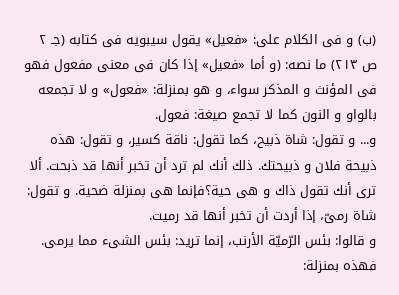(ب) و فى الكلام على: «فعيل» يقول سيبويه فى كتابه (جـ ٢ ص ٢١٣) ما نصه: (و أما «فعيل» إذا كان فى معنى مفعول فهو فى المؤنث و المذكر سواء، و هو بمنزلة: «فعول» و لا تجمعه بالواو و النون كما لا تجمع صيغة: فعول.
و... و تقول: شاة ذبيح، كما تقول: ناقة كسير، و تقول: هذه ذبيحة فلان و ذبيحتك. ذلك أنك لم ترد أن تخبر أنها قد ذبحت. ألا ترى أنك تقول ذاك و هى حية؟فإنما هى بمنزلة ضحية. و تقول: شاة رمىّ، إذا أردت أن تخبر أنها قد رميت.
و قالوا: بئس الرّميّة الأرنب، إنما تريد: بئس الشىء مما يرمى. فهذه بمنزلة: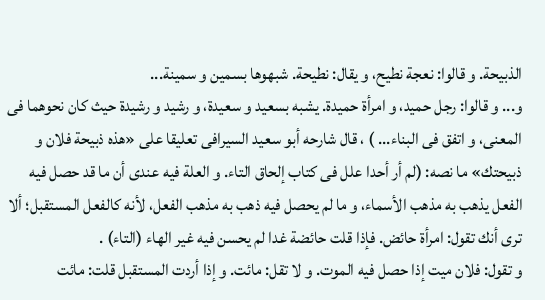الذبيحة. و قالوا: نعجة نطيح، و يقال: نطيحة. شبهوها بسمين و سمينة...
و... و قالوا: رجل حميد، و امرأة حميدة. يشبه بسعيد و سعيدة، و رشيد و رشيدة حيث كان نحوهما فى المعنى، و اتفق فى البناء... ) ، قال شارحه أبو سعيد السيرافى تعليقا على «هذه ذبيحة فلان و ذبيحتك» ما نصه: (لم أر أحدا علل فى كتاب إلحاق التاء. و العلة فيه عندى أن ما قد حصل فيه الفعل يذهب به مذهب الأسماء، و ما لم يحصل فيه ذهب به مذهب الفعل، لأنه كالفعل المستقبل؛ ألا ترى أنك تقول: امرأة حائض. فإذا قلت حائضة غدا لم يحسن فيه غير الهاء (التاء) .
و تقول: فلان ميت إذا حصل فيه الموت. و لا تقل: مائت. و إذا أردت المستقبل قلت: مائت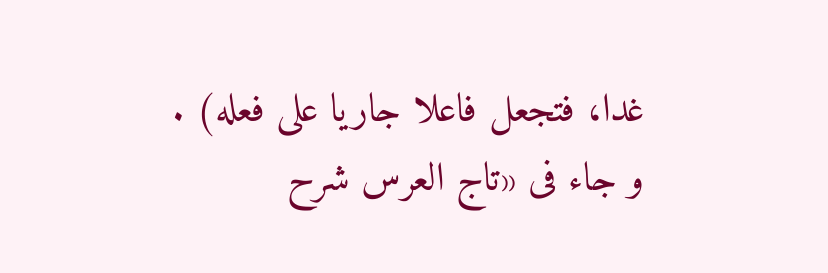غدا، فتجعل فاعلا جاريا على فعله) .
و جاء فى «تاج العرس شرح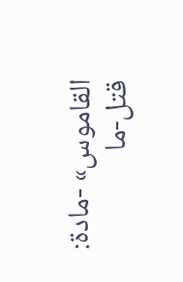القاموس» -مادة: قتل-ما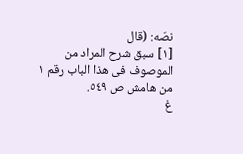نصّه: (قال
[١] سبق شرح المراد من الموصوف فى هذا الباب رقم ١ من هامش ص ٥٤٩.
غ